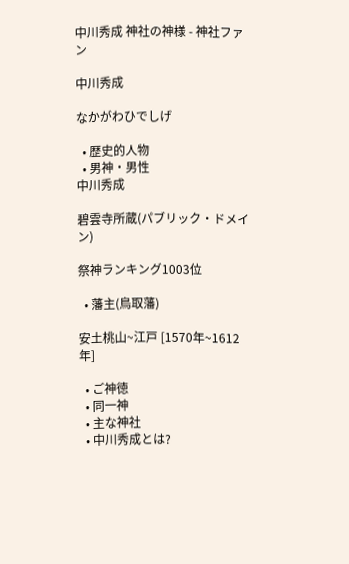中川秀成 神社の神様 - 神社ファン

中川秀成

なかがわひでしげ

  • 歴史的人物
  • 男神・男性
中川秀成

碧雲寺所蔵(パブリック・ドメイン)

祭神ランキング1003位

  • 藩主(鳥取藩)

安土桃山~江戸 [1570年~1612年]

  • ご神徳
  • 同一神
  • 主な神社
  • 中川秀成とは?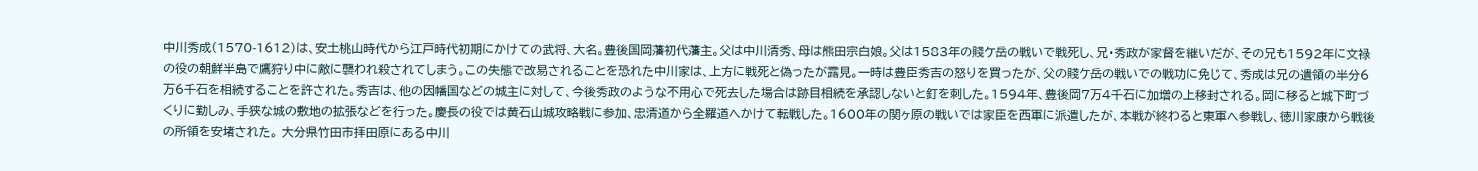中川秀成(1570-1612)は、安土桃山時代から江戸時代初期にかけての武将、大名。豊後国岡藩初代藩主。父は中川清秀、母は熊田宗白娘。父は1583年の賤ケ岳の戦いで戦死し、兄・秀政が家督を継いだが、その兄も1592年に文禄の役の朝鮮半島で鷹狩り中に敵に襲われ殺されてしまう。この失態で改易されることを恐れた中川家は、上方に戦死と偽ったが露見。一時は豊臣秀吉の怒りを買ったが、父の賤ケ岳の戦いでの戦功に免じて、秀成は兄の遺領の半分6万6千石を相続することを許された。秀吉は、他の因幡国などの城主に対して、今後秀政のような不用心で死去した場合は跡目相続を承認しないと釘を刺した。1594年、豊後岡7万4千石に加増の上移封される。岡に移ると城下町づくりに勤しみ、手狭な城の敷地の拡張などを行った。慶長の役では黄石山城攻略戦に参加、忠清道から全羅道へかけて転戦した。1600年の関ヶ原の戦いでは家臣を西軍に派遣したが、本戦が終わると東軍へ参戦し、徳川家康から戦後の所領を安堵された。 大分県竹田市拝田原にある中川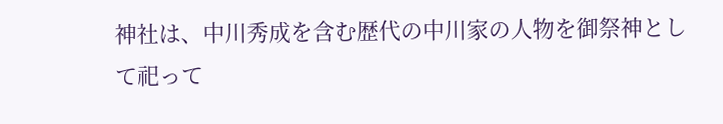神社は、中川秀成を含む歴代の中川家の人物を御祭神として祀って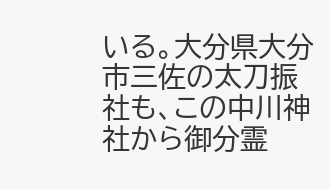いる。大分県大分市三佐の太刀振社も、この中川神社から御分霊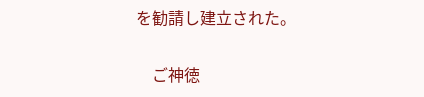を勧請し建立された。

    ご神徳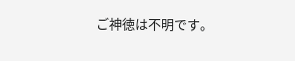ご神徳は不明です。